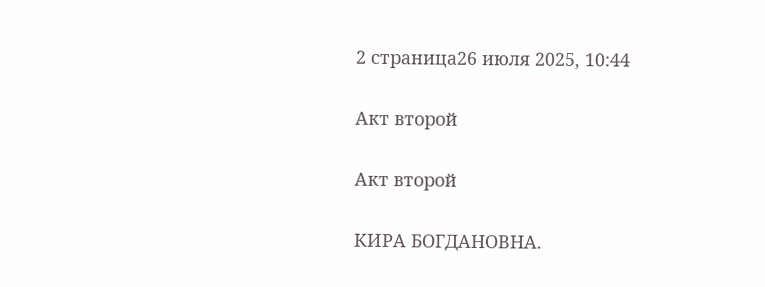2 страница26 июля 2025, 10:44

Акт второй

Акт второй

КИРА БОГДАНОВНА.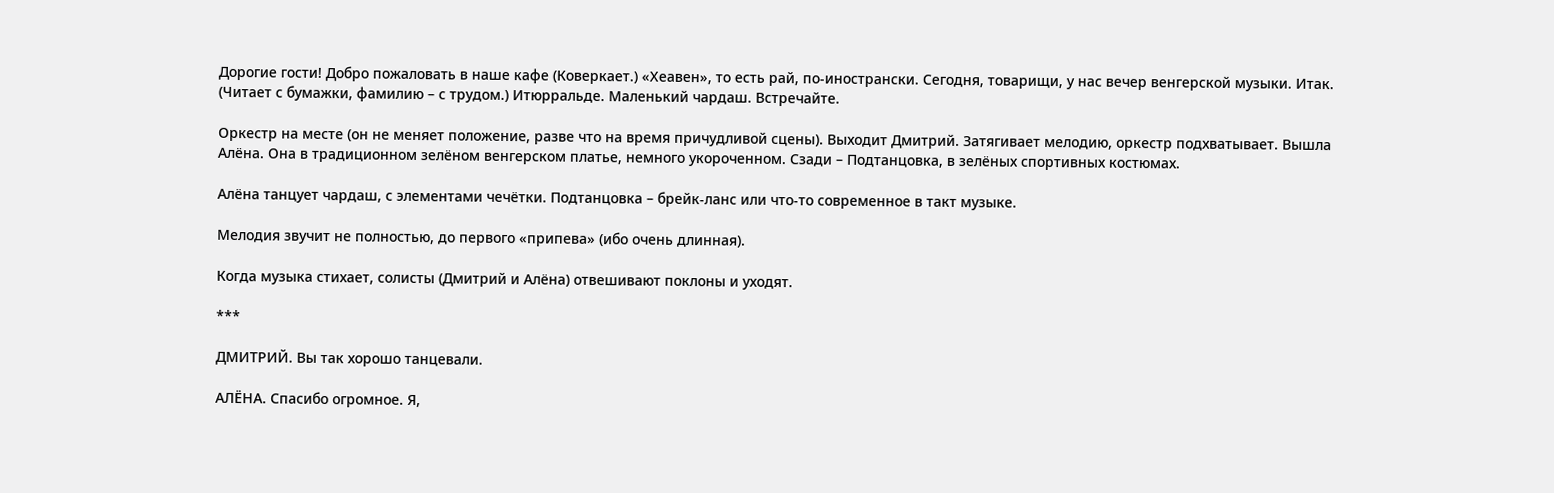Дорогие гости! Добро пожаловать в наше кафе (Коверкает.) «Хеавен», то есть рай, по-инострански. Сегодня, товарищи, у нас вечер венгерской музыки. Итак. (Читает с бумажки, фамилию – с трудом.) Итюрральде. Маленький чардаш. Встречайте.

Оркестр на месте (он не меняет положение, разве что на время причудливой сцены). Выходит Дмитрий. Затягивает мелодию, оркестр подхватывает. Вышла Алёна. Она в традиционном зелёном венгерском платье, немного укороченном. Сзади – Подтанцовка, в зелёных спортивных костюмах.

Алёна танцует чардаш, с элементами чечётки. Подтанцовка – брейк-ланс или что-то современное в такт музыке.

Мелодия звучит не полностью, до первого «припева» (ибо очень длинная).

Когда музыка стихает, солисты (Дмитрий и Алёна) отвешивают поклоны и уходят.

***

ДМИТРИЙ. Вы так хорошо танцевали.

АЛЁНА. Спасибо огромное. Я,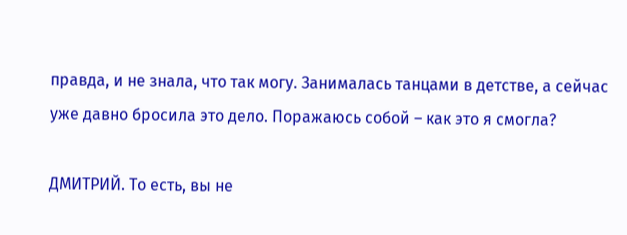правда, и не знала, что так могу. Занималась танцами в детстве, а сейчас уже давно бросила это дело. Поражаюсь собой – как это я смогла?

ДМИТРИЙ. То есть, вы не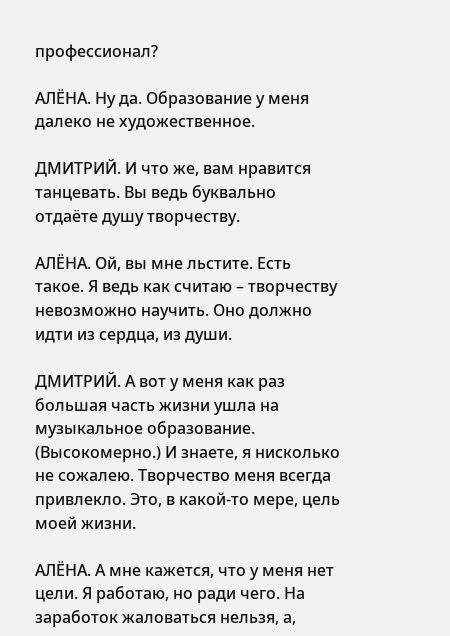профессионал?

АЛЁНА. Ну да. Образование у меня далеко не художественное.

ДМИТРИЙ. И что же, вам нравится танцевать. Вы ведь буквально отдаёте душу творчеству.

АЛЁНА. Ой, вы мне льстите. Есть такое. Я ведь как считаю – творчеству невозможно научить. Оно должно идти из сердца, из души.

ДМИТРИЙ. А вот у меня как раз большая часть жизни ушла на музыкальное образование. (Высокомерно.) И знаете, я нисколько не сожалею. Творчество меня всегда привлекло. Это, в какой-то мере, цель моей жизни.

АЛЁНА. А мне кажется, что у меня нет цели. Я работаю, но ради чего. На заработок жаловаться нельзя, а,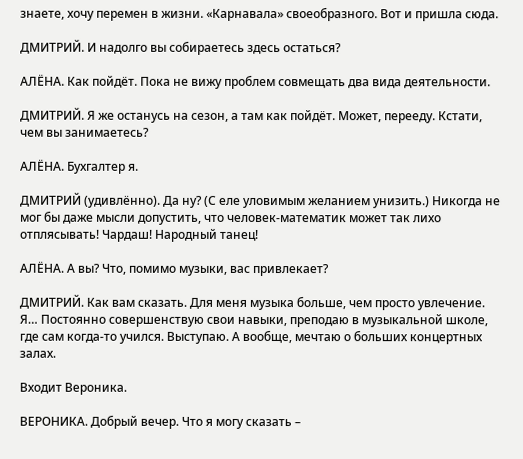знаете, хочу перемен в жизни. «Карнавала» своеобразного. Вот и пришла сюда.

ДМИТРИЙ. И надолго вы собираетесь здесь остаться?

АЛЁНА. Как пойдёт. Пока не вижу проблем совмещать два вида деятельности.

ДМИТРИЙ. Я же останусь на сезон, а там как пойдёт. Может, перееду. Кстати, чем вы занимаетесь?

АЛЁНА. Бухгалтер я.

ДМИТРИЙ (удивлённо). Да ну? (С еле уловимым желанием унизить.) Никогда не мог бы даже мысли допустить, что человек-математик может так лихо отплясывать! Чардаш! Народный танец!

АЛЁНА. А вы? Что, помимо музыки, вас привлекает?

ДМИТРИЙ. Как вам сказать. Для меня музыка больше, чем просто увлечение. Я… Постоянно совершенствую свои навыки, преподаю в музыкальной школе, где сам когда-то учился. Выступаю. А вообще, мечтаю о больших концертных залах.

Входит Вероника.

ВЕРОНИКА. Добрый вечер. Что я могу сказать –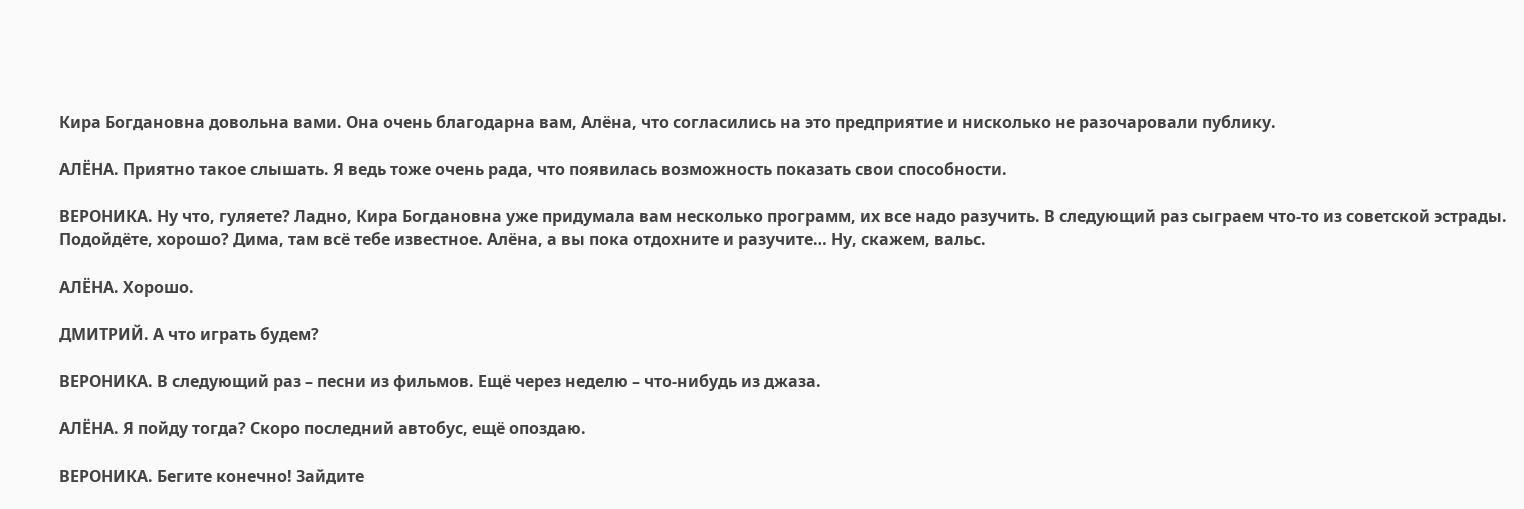Кира Богдановна довольна вами. Она очень благодарна вам, Алёна, что согласились на это предприятие и нисколько не разочаровали публику.

АЛЁНА. Приятно такое слышать. Я ведь тоже очень рада, что появилась возможность показать свои способности.

ВЕРОНИКА. Ну что, гуляете? Ладно, Кира Богдановна уже придумала вам несколько программ, их все надо разучить. В следующий раз сыграем что-то из советской эстрады. Подойдёте, хорошо? Дима, там всё тебе известное. Алёна, а вы пока отдохните и разучите… Ну, скажем, вальс.

АЛЁНА. Хорошо.

ДМИТРИЙ. А что играть будем?

ВЕРОНИКА. В следующий раз – песни из фильмов. Ещё через неделю – что-нибудь из джаза.

АЛЁНА. Я пойду тогда? Скоро последний автобус, ещё опоздаю.

ВЕРОНИКА. Бегите конечно! Зайдите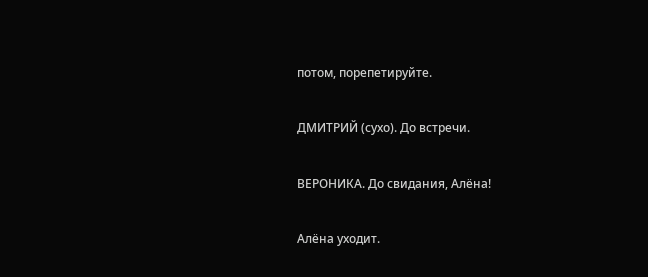потом, порепетируйте.

ДМИТРИЙ (сухо). До встречи.

ВЕРОНИКА. До свидания, Алёна!

Алёна уходит.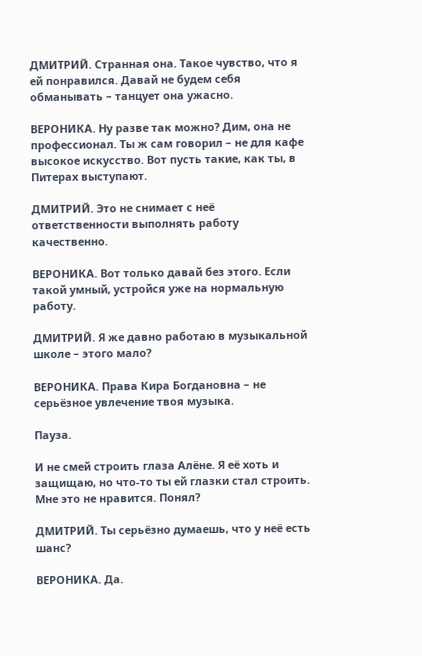ДМИТРИЙ. Странная она. Такое чувство, что я ей понравился. Давай не будем себя обманывать – танцует она ужасно.

ВЕРОНИКА. Ну разве так можно? Дим, она не профессионал. Ты ж сам говорил – не для кафе высокое искусство. Вот пусть такие, как ты, в Питерах выступают.

ДМИТРИЙ. Это не снимает с неё ответственности выполнять работу качественно.

ВЕРОНИКА. Вот только давай без этого. Если такой умный, устройся уже на нормальную работу.

ДМИТРИЙ. Я же давно работаю в музыкальной школе – этого мало?

ВЕРОНИКА. Права Кира Богдановна – не серьёзное увлечение твоя музыка.

Пауза.

И не смей строить глаза Алёне. Я её хоть и защищаю, но что-то ты ей глазки стал строить. Мне это не нравится. Понял?

ДМИТРИЙ. Ты серьёзно думаешь, что у неё есть шанс?

ВЕРОНИКА. Да.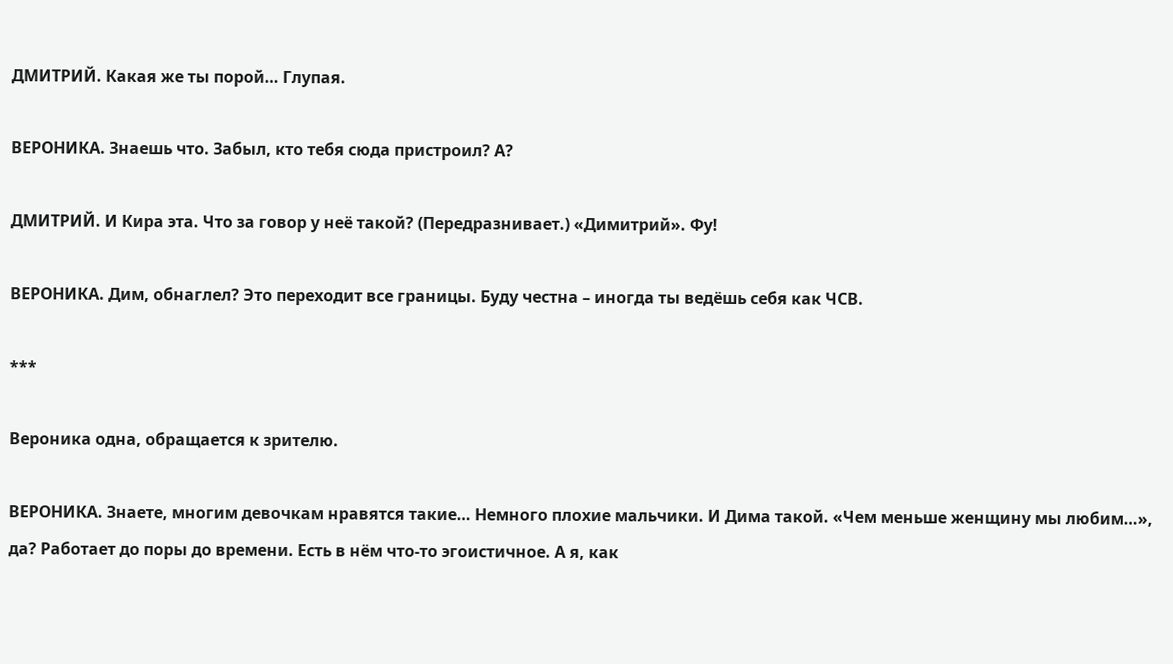ДМИТРИЙ. Какая же ты порой… Глупая.

ВЕРОНИКА. Знаешь что. Забыл, кто тебя сюда пристроил? А?

ДМИТРИЙ. И Кира эта. Что за говор у неё такой? (Передразнивает.) «Димитрий». Фу!

ВЕРОНИКА. Дим, обнаглел? Это переходит все границы. Буду честна – иногда ты ведёшь себя как ЧСВ.

***

Вероника одна, обращается к зрителю.

ВЕРОНИКА. Знаете, многим девочкам нравятся такие… Немного плохие мальчики. И Дима такой. «Чем меньше женщину мы любим…», да? Работает до поры до времени. Есть в нём что-то эгоистичное. А я, как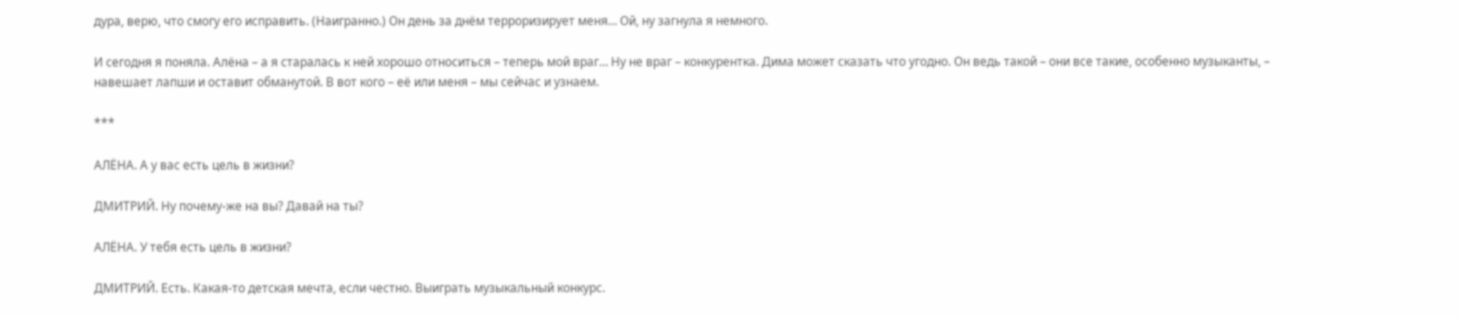дура, верю, что смогу его исправить. (Наигранно.) Он день за днём терроризирует меня… Ой, ну загнула я немного.

И сегодня я поняла. Алёна – а я старалась к ней хорошо относиться – теперь мой враг… Ну не враг – конкурентка. Дима может сказать что угодно. Он ведь такой – они все такие, особенно музыканты, – навешает лапши и оставит обманутой. В вот кого – её или меня – мы сейчас и узнаем.

***

АЛЁНА. А у вас есть цель в жизни?

ДМИТРИЙ. Ну почему-же на вы? Давай на ты?

АЛЁНА. У тебя есть цель в жизни?

ДМИТРИЙ. Есть. Какая-то детская мечта, если честно. Выиграть музыкальный конкурс.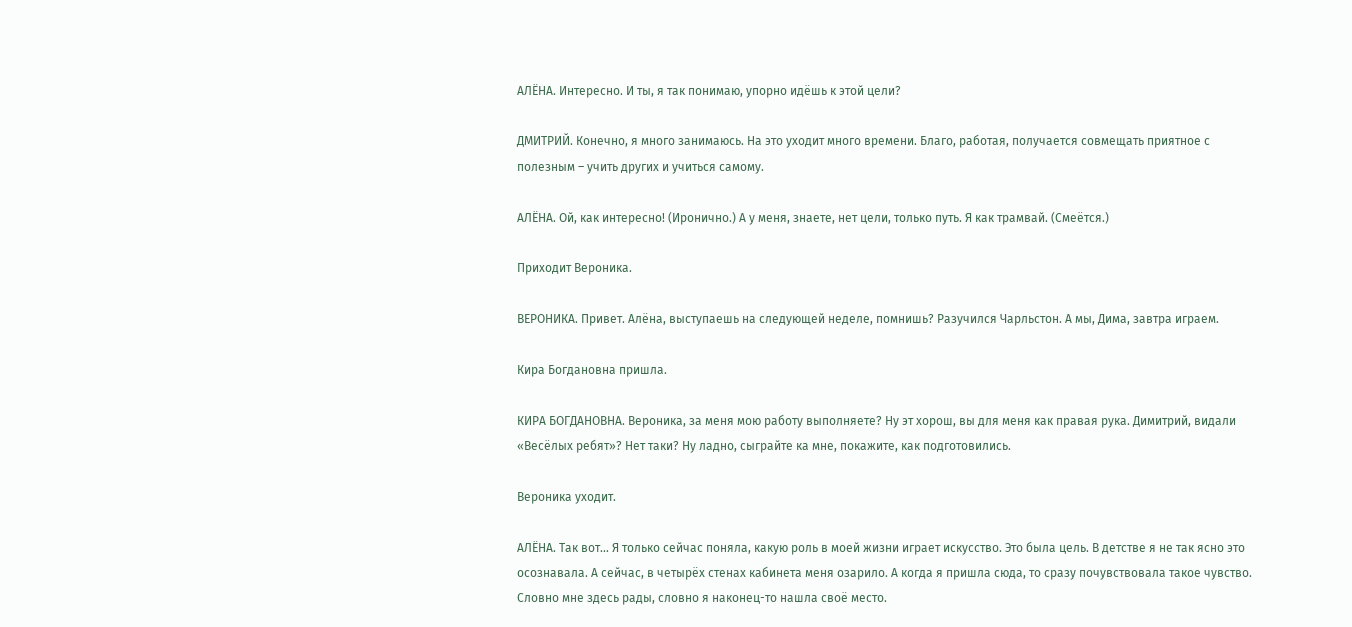АЛЁНА. Интересно. И ты, я так понимаю, упорно идёшь к этой цели?

ДМИТРИЙ. Конечно, я много занимаюсь. На это уходит много времени. Благо, работая, получается совмещать приятное с полезным – учить других и учиться самому.

АЛЁНА. Ой, как интересно! (Иронично.) А у меня, знаете, нет цели, только путь. Я как трамвай. (Смеётся.)

Приходит Вероника.

ВЕРОНИКА. Привет. Алёна, выступаешь на следующей неделе, помнишь? Разучился Чарльстон. А мы, Дима, завтра играем.

Кира Богдановна пришла.

КИРА БОГДАНОВНА. Вероника, за меня мою работу выполняете? Ну эт хорош, вы для меня как правая рука. Димитрий, видали «Весёлых ребят»? Нет таки? Ну ладно, сыграйте ка мне, покажите, как подготовились.

Вероника уходит.

АЛЁНА. Так вот… Я только сейчас поняла, какую роль в моей жизни играет искусство. Это была цель. В детстве я не так ясно это осознавала. А сейчас, в четырёх стенах кабинета меня озарило. А когда я пришла сюда, то сразу почувствовала такое чувство. Словно мне здесь рады, словно я наконец-то нашла своё место.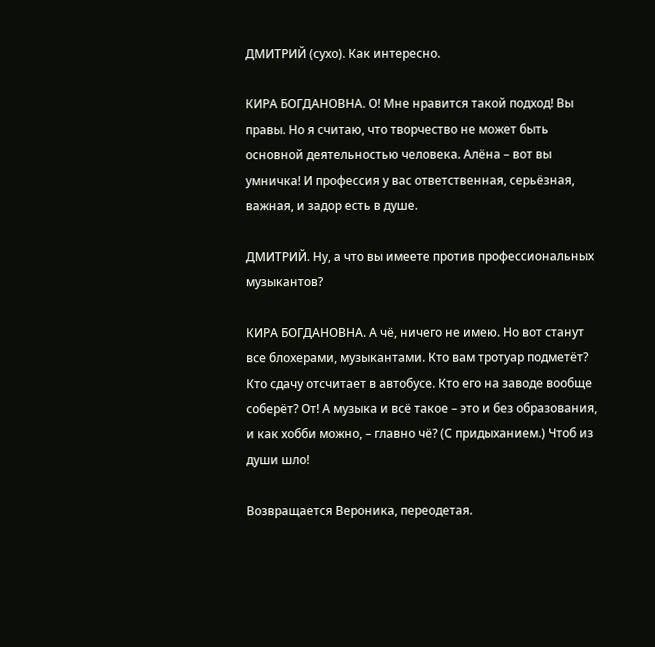ДМИТРИЙ (сухо). Как интересно.

КИРА БОГДАНОВНА. О! Мне нравится такой подход! Вы правы. Но я считаю, что творчество не может быть основной деятельностью человека. Алёна – вот вы умничка! И профессия у вас ответственная, серьёзная, важная, и задор есть в душе.

ДМИТРИЙ. Ну, а что вы имеете против профессиональных музыкантов?

КИРА БОГДАНОВНА. А чё, ничего не имею. Но вот станут все блохерами, музыкантами. Кто вам тротуар подметёт? Кто сдачу отсчитает в автобусе. Кто его на заводе вообще соберёт? От! А музыка и всё такое – это и без образования, и как хобби можно, – главно чё? (С придыханием.) Чтоб из души шло!

Возвращается Вероника, переодетая.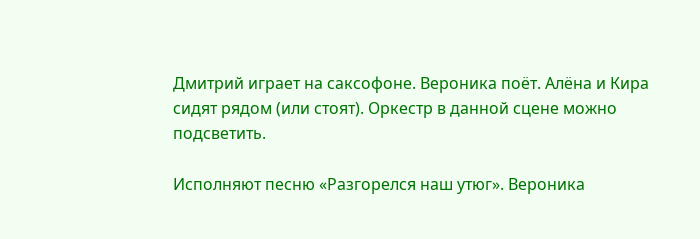Дмитрий играет на саксофоне. Вероника поёт. Алёна и Кира сидят рядом (или стоят). Оркестр в данной сцене можно подсветить.

Исполняют песню «Разгорелся наш утюг». Вероника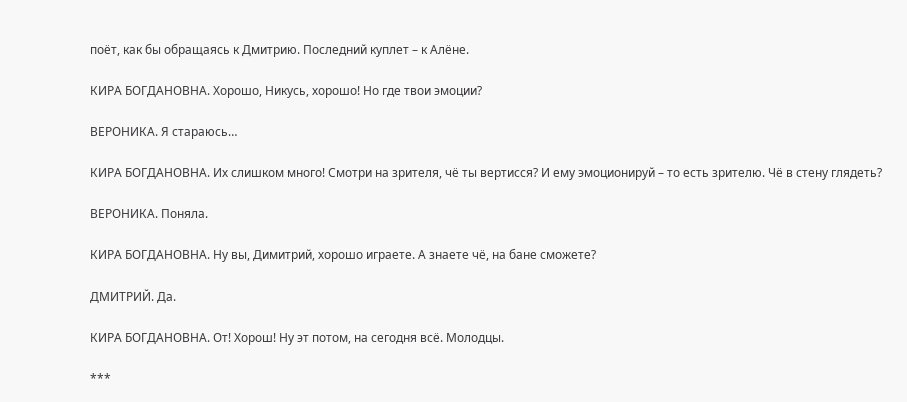поёт, как бы обращаясь к Дмитрию. Последний куплет – к Алёне.

КИРА БОГДАНОВНА. Хорошо, Никусь, хорошо! Но где твои эмоции?

ВЕРОНИКА. Я стараюсь…

КИРА БОГДАНОВНА. Их слишком много! Смотри на зрителя, чё ты вертисся? И ему эмоционируй – то есть зрителю. Чё в стену глядеть?

ВЕРОНИКА. Поняла.

КИРА БОГДАНОВНА. Ну вы, Димитрий, хорошо играете. А знаете чё, на бане сможете?

ДМИТРИЙ. Да.

КИРА БОГДАНОВНА. От! Хорош! Ну эт потом, на сегодня всё. Молодцы.

***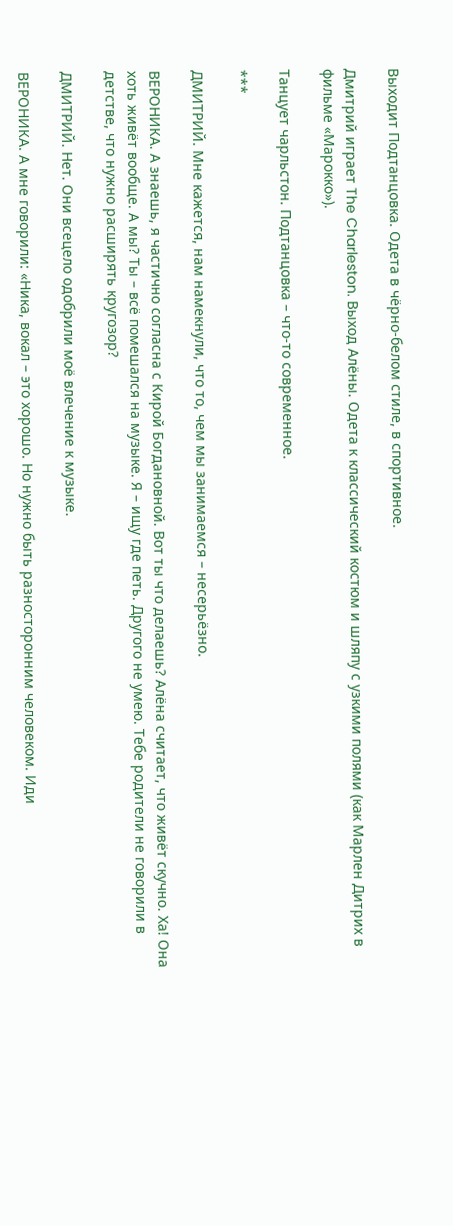Выходит Подтанцовка. Одета в чёрно-белом стиле, в спортивное.

Дмитрий играет The Charleston. Выход Алёны. Одета к классический костюм и шляпу с узкими полями (как Марлен Дитрих в фильме «Марокко»).

Танцует чарльстон. Подтанцовка – что-то современное.

***

ДМИТРИЙ. Мне кажется, нам намекнули, что то, чем мы занимаемся – несерьёзно.

ВЕРОНИКА. А знаешь, я частично согласна с Кирой Богдановной. Вот ты что делаешь? Алёна считает, что живёт скучно. Ха! Она хоть живёт вообще. А мы? Ты – всё помешался на музыке. Я – ищу где петь. Другого не умею. Тебе родители не говорили в детстве, что нужно расширять кругозор?

ДМИТРИЙ. Нет. Они всецело одобрили моё влечение к музыке.

ВЕРОНИКА. А мне говорили: «Ника, вокал – это хорошо. Но нужно быть разносторонним человеком. Иди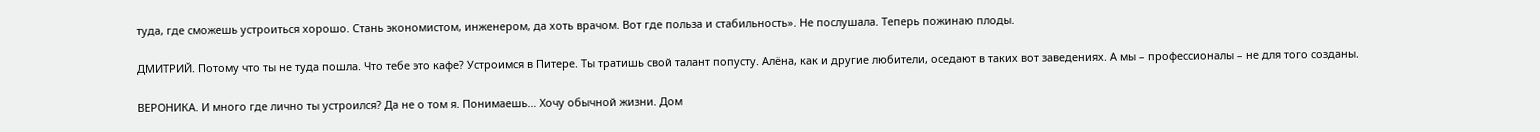туда, где сможешь устроиться хорошо. Стань экономистом, инженером, да хоть врачом. Вот где польза и стабильность». Не послушала. Теперь пожинаю плоды.

ДМИТРИЙ. Потому что ты не туда пошла. Что тебе это кафе? Устроимся в Питере. Ты тратишь свой талант попусту. Алёна, как и другие любители, оседают в таких вот заведениях. А мы – профессионалы – не для того созданы.

ВЕРОНИКА. И много где лично ты устроился? Да не о том я. Понимаешь… Хочу обычной жизни. Дом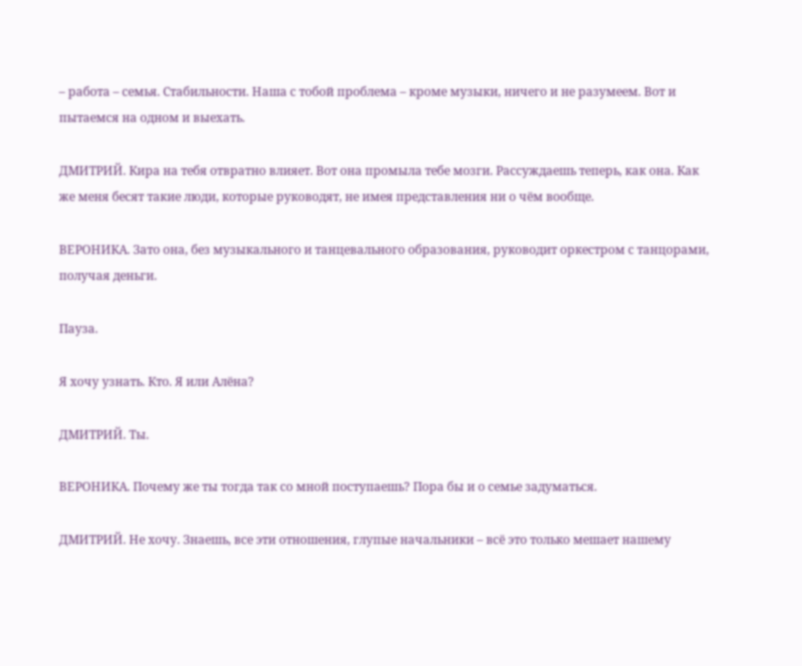– работа – семья. Стабильности. Наша с тобой проблема – кроме музыки, ничего и не разумеем. Вот и пытаемся на одном и выехать.

ДМИТРИЙ. Кира на тебя отвратно влияет. Вот она промыла тебе мозги. Рассуждаешь теперь, как она. Как же меня бесят такие люди, которые руководят, не имея представления ни о чём вообще.

ВЕРОНИКА. Зато она, без музыкального и танцевального образования, руководит оркестром с танцорами, получая деньги.

Пауза.

Я хочу узнать. Кто. Я или Алёна?

ДМИТРИЙ. Ты.

ВЕРОНИКА. Почему же ты тогда так со мной поступаешь? Пора бы и о семье задуматься.

ДМИТРИЙ. Не хочу. Знаешь, все эти отношения, глупые начальники – всё это только мешает нашему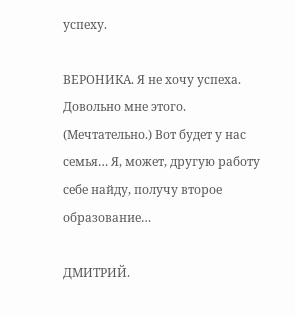успеху.

ВЕРОНИКА. Я не хочу успеха. Довольно мне этого. (Мечтательно.) Вот будет у нас семья… Я, может, другую работу себе найду, получу второе образование…

ДМИТРИЙ.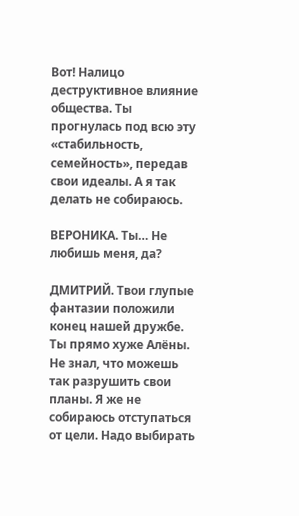Вот! Налицо деструктивное влияние общества. Ты прогнулась под всю эту «стабильность, семейность», передав свои идеалы. А я так делать не собираюсь.

ВЕРОНИКА. Ты… Не любишь меня, да?

ДМИТРИЙ. Твои глупые фантазии положили конец нашей дружбе. Ты прямо хуже Алёны. Не знал, что можешь так разрушить свои планы. Я же не собираюсь отступаться от цели. Надо выбирать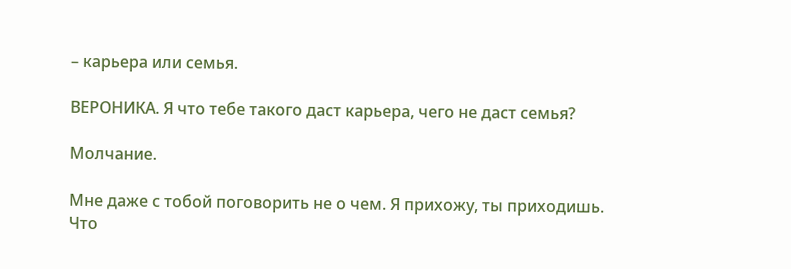– карьера или семья.

ВЕРОНИКА. Я что тебе такого даст карьера, чего не даст семья?

Молчание.

Мне даже с тобой поговорить не о чем. Я прихожу, ты приходишь. Что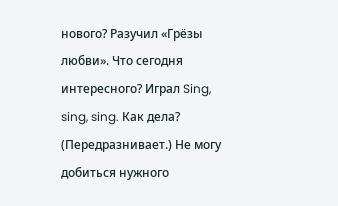нового? Разучил «Грёзы любви». Что сегодня интересного? Играл Sing, sing, sing. Как дела? (Передразнивает.) Не могу добиться нужного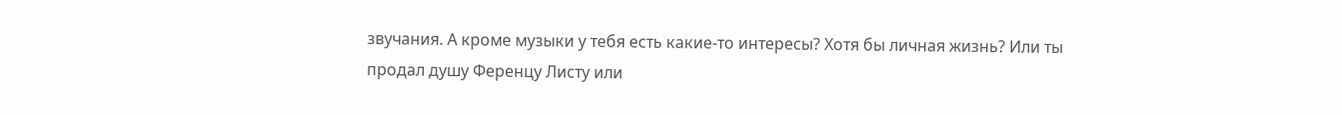звучания. А кроме музыки у тебя есть какие-то интересы? Хотя бы личная жизнь? Или ты продал душу Ференцу Листу или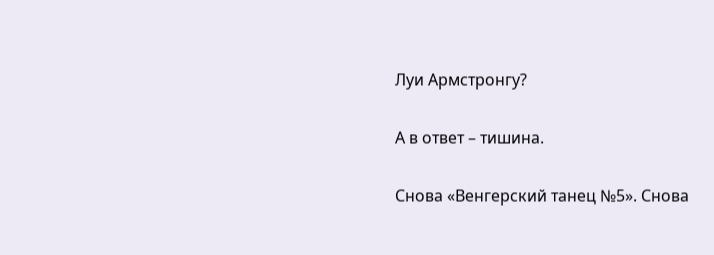Луи Армстронгу?

А в ответ – тишина.

Снова «Венгерский танец №5». Снова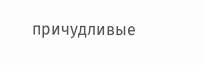причудливые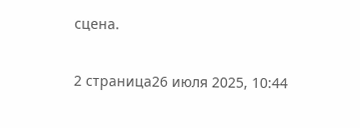сцена.

2 страница26 июля 2025, 10:44